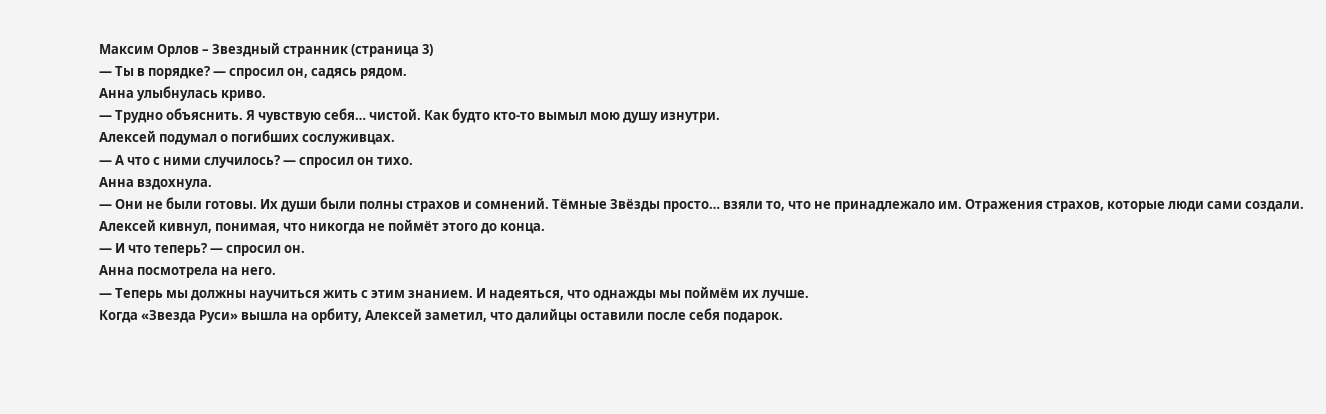Максим Орлов – Звездный странник (страница 3)
— Ты в порядке? — спросил он, садясь рядом.
Анна улыбнулась криво.
— Трудно объяснить. Я чувствую себя… чистой. Как будто кто-то вымыл мою душу изнутри.
Алексей подумал о погибших сослуживцах.
— А что с ними случилось? — спросил он тихо.
Анна вздохнула.
— Они не были готовы. Их души были полны страхов и сомнений. Тёмные Звёзды просто… взяли то, что не принадлежало им. Отражения страхов, которые люди сами создали.
Алексей кивнул, понимая, что никогда не поймёт этого до конца.
— И что теперь? — спросил он.
Анна посмотрела на него.
— Теперь мы должны научиться жить с этим знанием. И надеяться, что однажды мы поймём их лучше.
Когда «Звезда Руси» вышла на орбиту, Алексей заметил, что далийцы оставили после себя подарок.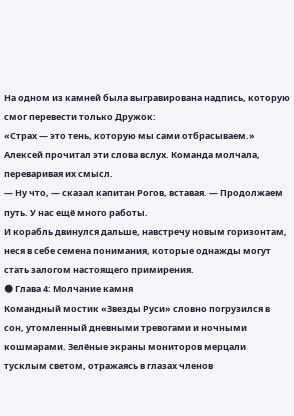На одном из камней была выгравирована надпись, которую смог перевести только Дружок:
«Страх — это тень, которую мы сами отбрасываем.»
Алексей прочитал эти слова вслух. Команда молчала, переваривая их смысл.
— Ну что, — сказал капитан Рогов, вставая. — Продолжаем путь. У нас ещё много работы.
И корабль двинулся дальше, навстречу новым горизонтам, неся в себе семена понимания, которые однажды могут стать залогом настоящего примирения.
🌑 Глава 4: Молчание камня
Командный мостик «Звезды Руси» словно погрузился в сон, утомленный дневными тревогами и ночными кошмарами. Зелёные экраны мониторов мерцали тусклым светом, отражаясь в глазах членов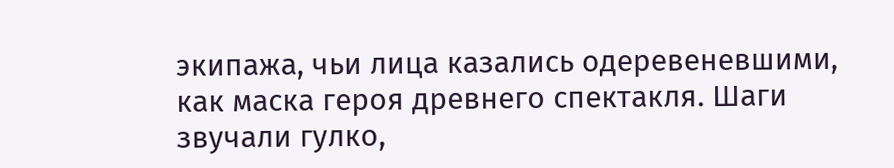экипажа, чьи лица казались одеревеневшими, как маска героя древнего спектакля. Шаги звучали гулко,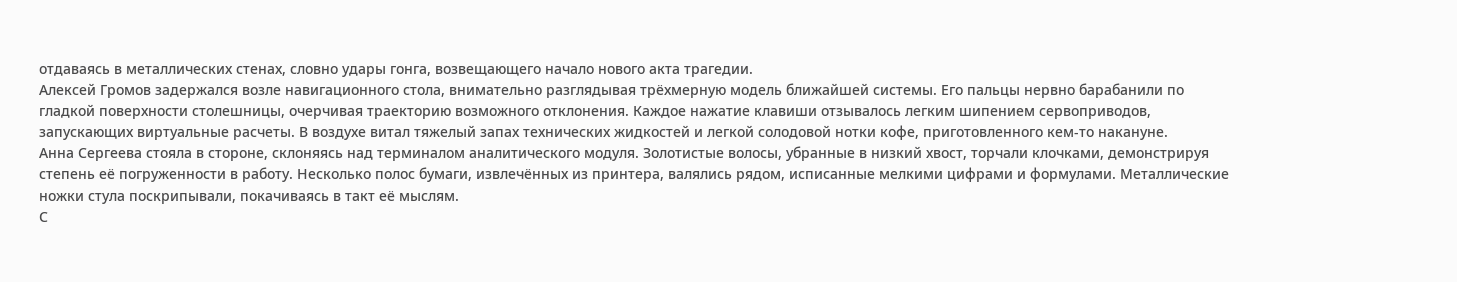отдаваясь в металлических стенах, словно удары гонга, возвещающего начало нового акта трагедии.
Алексей Громов задержался возле навигационного стола, внимательно разглядывая трёхмерную модель ближайшей системы. Его пальцы нервно барабанили по гладкой поверхности столешницы, очерчивая траекторию возможного отклонения. Каждое нажатие клавиши отзывалось легким шипением сервоприводов, запускающих виртуальные расчеты. В воздухе витал тяжелый запах технических жидкостей и легкой солодовой нотки кофе, приготовленного кем-то накануне.
Анна Сергеева стояла в стороне, склоняясь над терминалом аналитического модуля. Золотистые волосы, убранные в низкий хвост, торчали клочками, демонстрируя степень её погруженности в работу. Несколько полос бумаги, извлечённых из принтера, валялись рядом, исписанные мелкими цифрами и формулами. Металлические ножки стула поскрипывали, покачиваясь в такт её мыслям.
С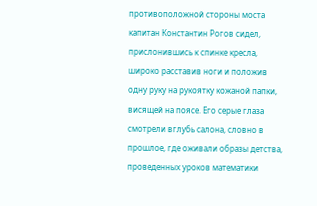противоположной стороны моста капитан Константин Рогов сидел, прислонившись к спинке кресла, широко расставив ноги и положив одну руку на рукоятку кожаной папки, висящей на поясе. Его серые глаза смотрели вглубь салона, словно в прошлое, где оживали образы детства, проведенных уроков математики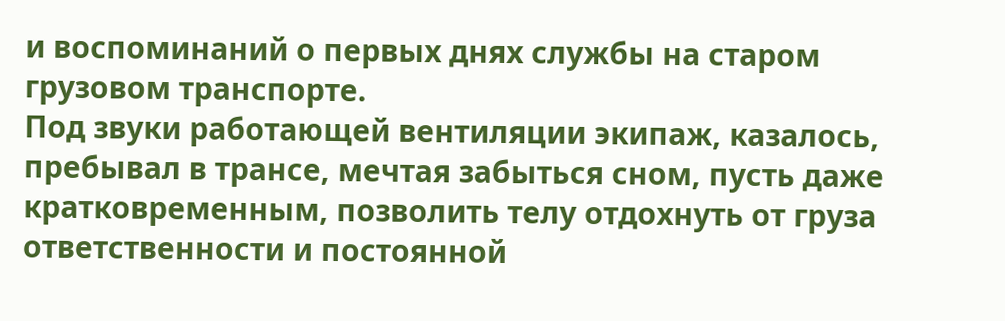и воспоминаний о первых днях службы на старом грузовом транспорте.
Под звуки работающей вентиляции экипаж, казалось, пребывал в трансе, мечтая забыться сном, пусть даже кратковременным, позволить телу отдохнуть от груза ответственности и постоянной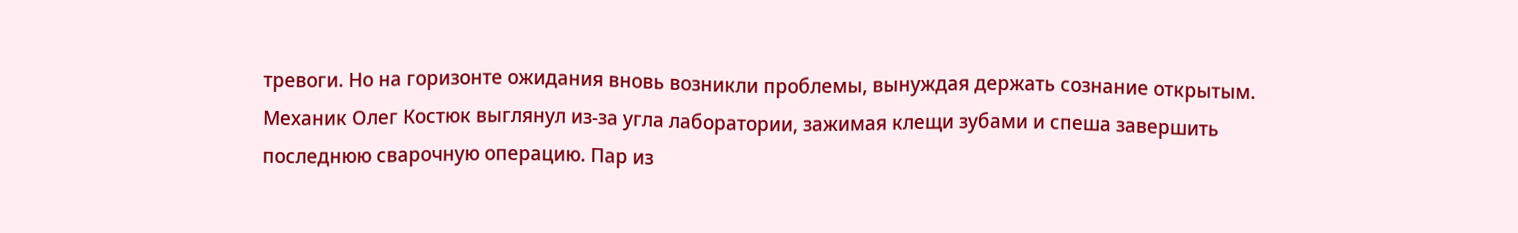тревоги. Но на горизонте ожидания вновь возникли проблемы, вынуждая держать сознание открытым.
Механик Олег Костюк выглянул из-за угла лаборатории, зажимая клещи зубами и спеша завершить последнюю сварочную операцию. Пар из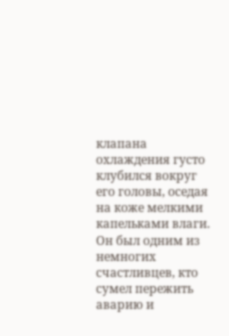клапана охлаждения густо клубился вокруг его головы, оседая на коже мелкими капельками влаги. Он был одним из немногих счастливцев, кто сумел пережить аварию и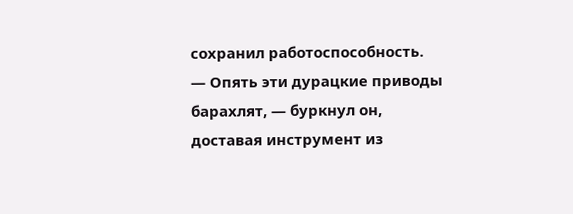сохранил работоспособность.
— Опять эти дурацкие приводы барахлят, — буркнул он, доставая инструмент из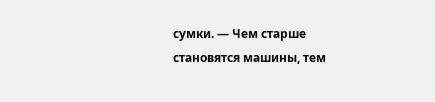сумки. — Чем старше становятся машины, тем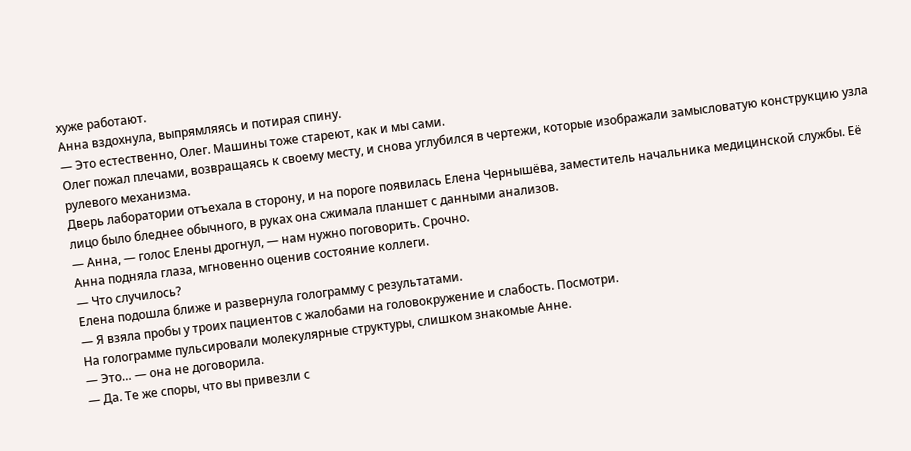хуже работают.
Анна вздохнула, выпрямляясь и потирая спину.
— Это естественно, Олег. Машины тоже стареют, как и мы сами.
Олег пожал плечами, возвращаясь к своему месту, и снова углубился в чертежи, которые изображали замысловатую конструкцию узла рулевого механизма.
Дверь лаборатории отъехала в сторону, и на пороге появилась Елена Чернышёва, заместитель начальника медицинской службы. Её лицо было бледнее обычного, в руках она сжимала планшет с данными анализов.
— Анна, — голос Елены дрогнул, — нам нужно поговорить. Срочно.
Анна подняла глаза, мгновенно оценив состояние коллеги.
— Что случилось?
Елена подошла ближе и развернула голограмму с результатами.
— Я взяла пробы у троих пациентов с жалобами на головокружение и слабость. Посмотри.
На голограмме пульсировали молекулярные структуры, слишком знакомые Анне.
— Это… — она не договорила.
— Да. Те же споры, что вы привезли с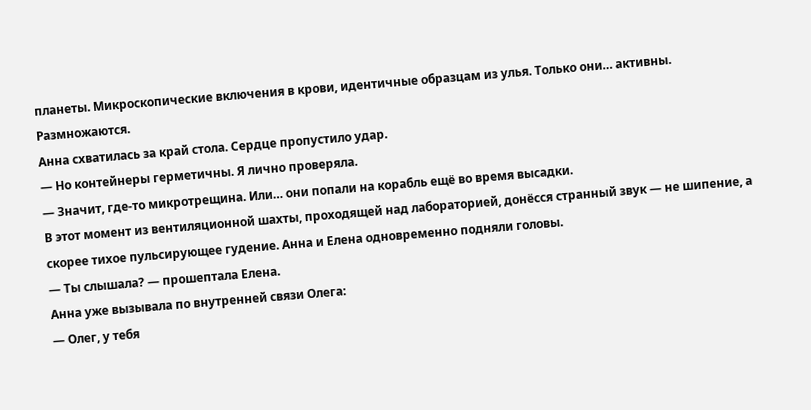планеты. Микроскопические включения в крови, идентичные образцам из улья. Только они… активны. Размножаются.
Анна схватилась за край стола. Сердце пропустило удар.
— Но контейнеры герметичны. Я лично проверяла.
— Значит, где-то микротрещина. Или… они попали на корабль ещё во время высадки.
В этот момент из вентиляционной шахты, проходящей над лабораторией, донёсся странный звук — не шипение, а скорее тихое пульсирующее гудение. Анна и Елена одновременно подняли головы.
— Ты слышала? — прошептала Елена.
Анна уже вызывала по внутренней связи Олега:
— Олег, у тебя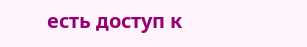есть доступ к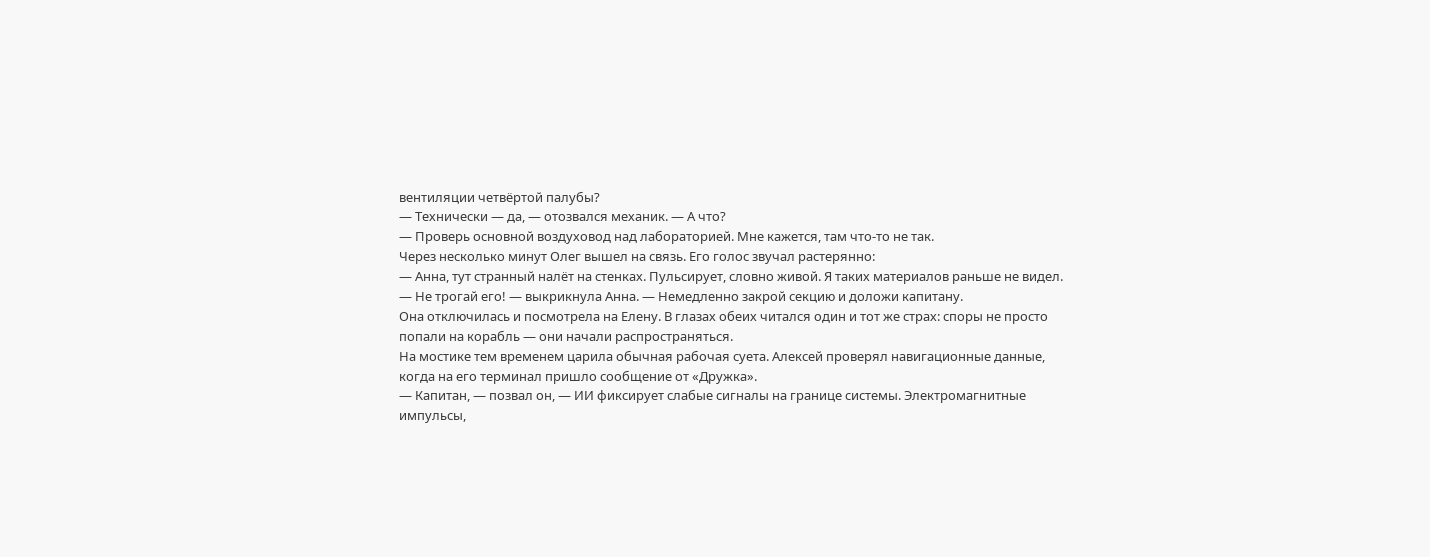вентиляции четвёртой палубы?
— Технически — да, — отозвался механик. — А что?
— Проверь основной воздуховод над лабораторией. Мне кажется, там что-то не так.
Через несколько минут Олег вышел на связь. Его голос звучал растерянно:
— Анна, тут странный налёт на стенках. Пульсирует, словно живой. Я таких материалов раньше не видел.
— Не трогай его! — выкрикнула Анна. — Немедленно закрой секцию и доложи капитану.
Она отключилась и посмотрела на Елену. В глазах обеих читался один и тот же страх: споры не просто попали на корабль — они начали распространяться.
На мостике тем временем царила обычная рабочая суета. Алексей проверял навигационные данные, когда на его терминал пришло сообщение от «Дружка».
— Капитан, — позвал он, — ИИ фиксирует слабые сигналы на границе системы. Электромагнитные импульсы,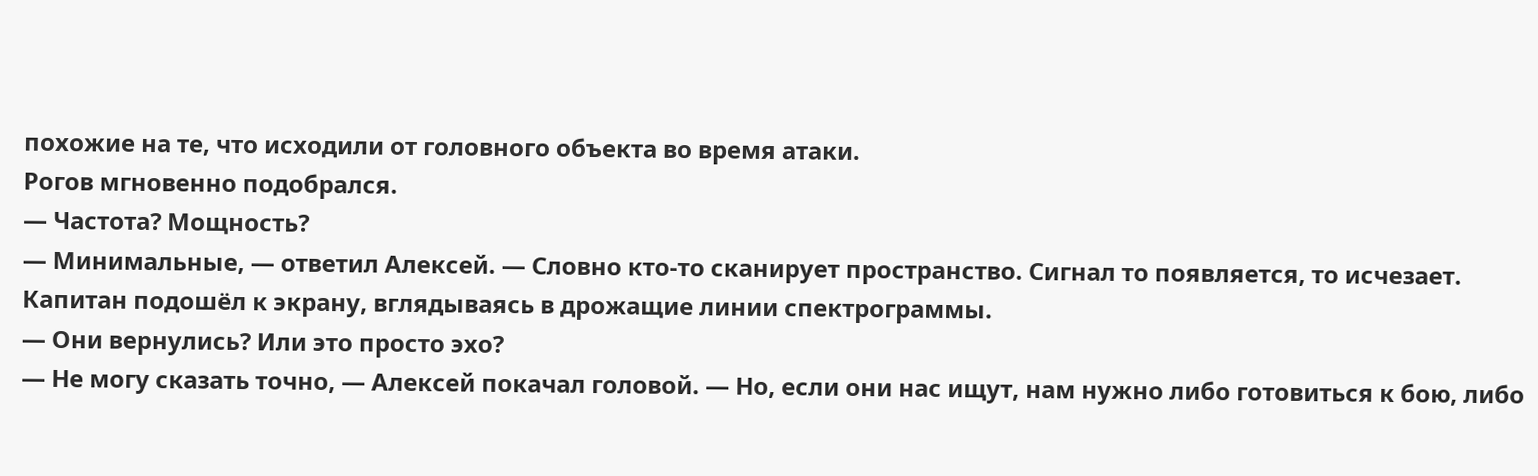похожие на те, что исходили от головного объекта во время атаки.
Рогов мгновенно подобрался.
— Частота? Мощность?
— Минимальные, — ответил Алексей. — Словно кто-то сканирует пространство. Сигнал то появляется, то исчезает.
Капитан подошёл к экрану, вглядываясь в дрожащие линии спектрограммы.
— Они вернулись? Или это просто эхо?
— Не могу сказать точно, — Алексей покачал головой. — Но, если они нас ищут, нам нужно либо готовиться к бою, либо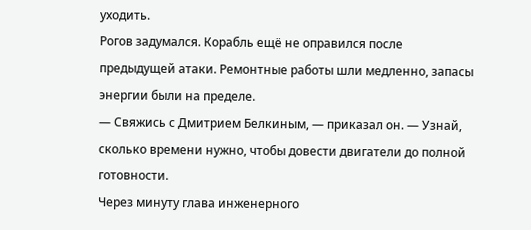уходить.
Рогов задумался. Корабль ещё не оправился после предыдущей атаки. Ремонтные работы шли медленно, запасы энергии были на пределе.
— Свяжись с Дмитрием Белкиным, — приказал он. — Узнай, сколько времени нужно, чтобы довести двигатели до полной готовности.
Через минуту глава инженерного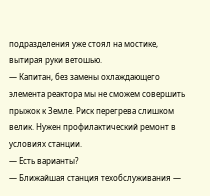подразделения уже стоял на мостике, вытирая руки ветошью.
— Капитан, без замены охлаждающего элемента реактора мы не сможем совершить прыжок к Земле. Риск перегрева слишком велик. Нужен профилактический ремонт в условиях станции.
— Есть варианты?
— Ближайшая станция техобслуживания —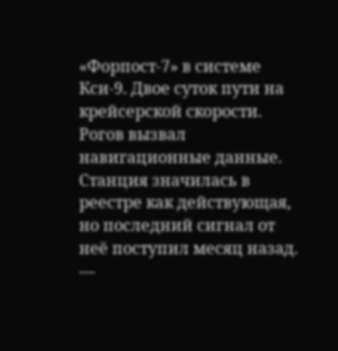«Форпост-7» в системе Кси-9. Двое суток пути на крейсерской скорости.
Рогов вызвал навигационные данные. Станция значилась в реестре как действующая, но последний сигнал от неё поступил месяц назад.
—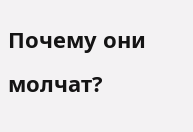Почему они молчат?